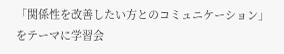「関係性を改善したい方とのコミュニケーション」をテーマに学習会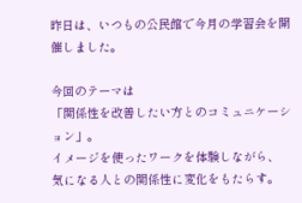昨日は、いつもの公民館で今月の学習会を開催しました。

今回のテーマは
「関係性を改善したい方とのコミュニケーション」。
イメージを使ったワークを体験しながら、
気になる人との関係性に変化をもたらす。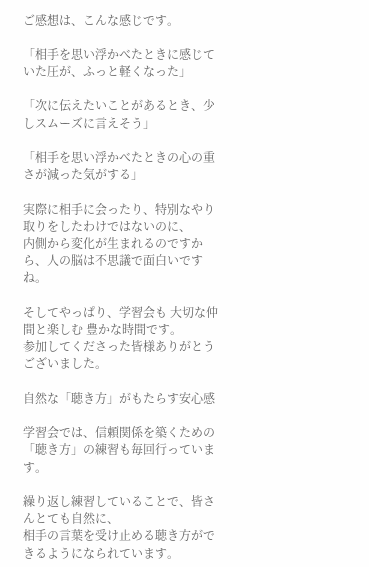ご感想は、こんな感じです。

「相手を思い浮かべたときに感じていた圧が、ふっと軽くなった」

「次に伝えたいことがあるとき、少しスムーズに言えそう」

「相手を思い浮かべたときの心の重さが減った気がする」

実際に相手に会ったり、特別なやり取りをしたわけではないのに、
内側から変化が生まれるのですから、人の脳は不思議で面白いですね。

そしてやっぱり、学習会も 大切な仲間と楽しむ 豊かな時間です。
参加してくださった皆様ありがとうございました。

自然な「聴き方」がもたらす安心感

学習会では、信頼関係を築くための「聴き方」の練習も毎回行っています。

繰り返し練習していることで、皆さんとても自然に、
相手の言葉を受け止める聴き方ができるようになられています。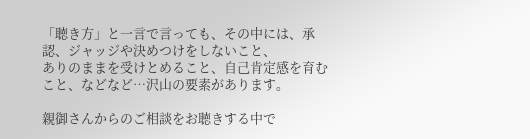「聴き方」と一言で言っても、その中には、承認、ジャッジや決めつけをしないこと、
ありのままを受けとめること、自己肯定感を育むこと、などなど…沢山の要素があります。

親御さんからのご相談をお聴きする中で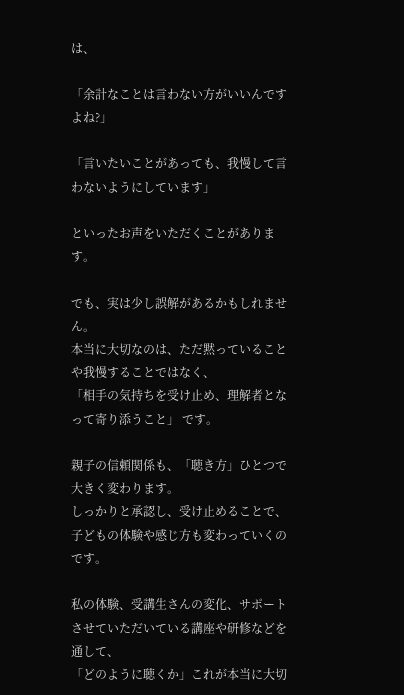は、

「余計なことは言わない方がいいんですよね?」

「言いたいことがあっても、我慢して言わないようにしています」

といったお声をいただくことがあります。

でも、実は少し誤解があるかもしれません。
本当に大切なのは、ただ黙っていることや我慢することではなく、
「相手の気持ちを受け止め、理解者となって寄り添うこと」 です。

親子の信頼関係も、「聴き方」ひとつで大きく変わります。
しっかりと承認し、受け止めることで、子どもの体験や感じ方も変わっていくのです。

私の体験、受講生さんの変化、サポートさせていただいている講座や研修などを通して、
「どのように聴くか」これが本当に大切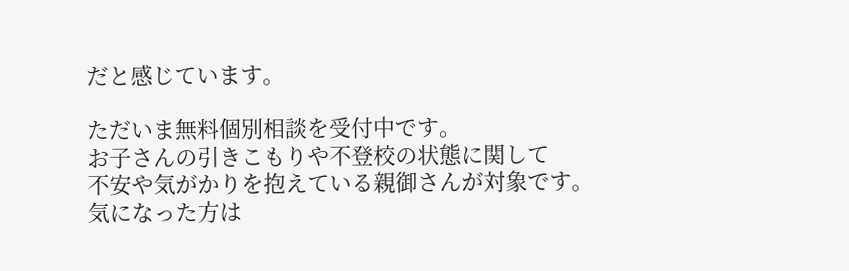だと感じています。

ただいま無料個別相談を受付中です。
お子さんの引きこもりや不登校の状態に関して
不安や気がかりを抱えている親御さんが対象です。
気になった方は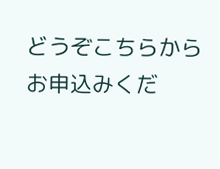どうぞこちらからお申込みくだ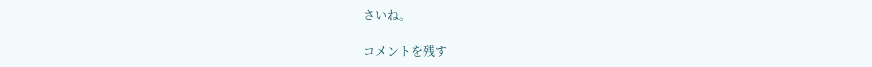さいね。

コメントを残す